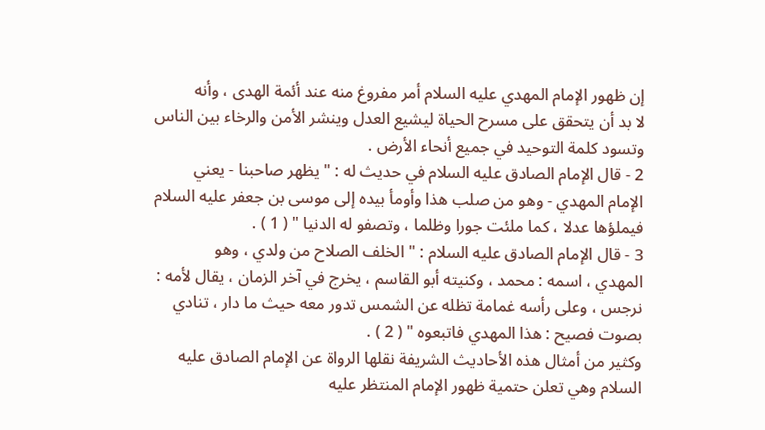إن ظهور الإمام المهدي عليه السلام أمر مفروغ منه عند أئمة الهدى ، وأنه
لا بد أن يتحقق على مسرح الحياة ليشيع العدل وينشر الأمن والرخاء بين الناس
وتسود كلمة التوحيد في جميع أنحاء الأرض .
2 - قال الإمام الصادق عليه السلام في حديث له : " يظهر صاحبنا - يعني
الإمام المهدي - وهو من صلب هذا وأومأ بيده إلى موسى بن جعفر عليه السلام
فيملؤها عدلا ، كما ملئت جورا وظلما ، وتصفو له الدنيا " ( 1 ) .
3 - قال الإمام الصادق عليه السلام : " الخلف الصلاح من ولدي ، وهو
المهدي ، اسمه : محمد ، وكنيته أبو القاسم ، يخرج في آخر الزمان ، يقال لأمه :
نرجس ، وعلى رأسه غمامة تظله عن الشمس تدور معه حيث ما دار ، تنادي
بصوت فصيح : هذا المهدي فاتبعوه " ( 2 ) .
وكثير من أمثال هذه الأحاديث الشريفة نقلها الرواة عن الإمام الصادق عليه
السلام وهي تعلن حتمية ظهور الإمام المنتظر عليه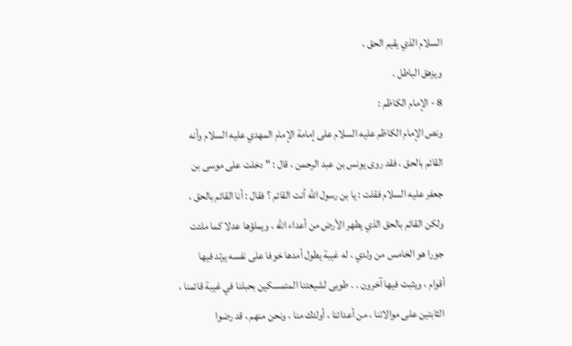السلام الذي يقيم الحق ،
ويزهق الباطل .
8 - الإمام الكاظم :
ونص الإمام الكاظم عليه السلام على إمامة الإمام المهدي عليه السلام وأنه
القائم بالحق ، فقد روى يونس بن عبد الرحمن ، قال : " دخلت على موسى بن
جعفر عليه السلام فقلت : يا بن رسول الله أنت القائم ؟ فقال : أنا القائم بالحق ،
ولكن القائم بالحق الذي يطهر الأرض من أعداء الله ، ويملؤها عدلا كما ملئت
جورا هو الخامس من ولدي ، له غيبة يطول أمدها خوفا على نفسه يرتد فيها
أقوام ، ويثبت فيها آخرون . . طوبى لشيعتنا المتمسكين بحبلنا في غيبة قائمنا ،
الثابتين على موالاتنا ، من أعدائنا ، أولئك منا ، ونحن منهم ، قد رضوا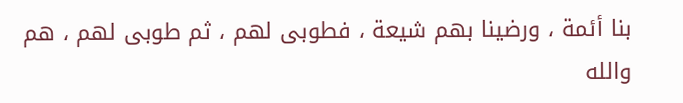بنا أئمة ، ورضينا بهم شيعة ، فطوبى لهم ، ثم طوبى لهم ، هم والله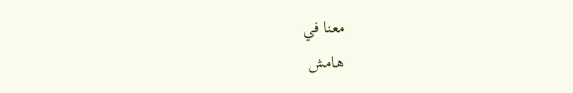معنا في
هامش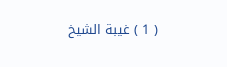( 1 ) غيبة الشيخ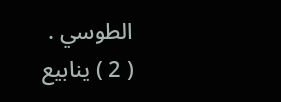الطوسي .
( 2 ) ينابيع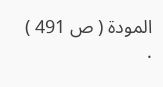المودة ( ص 491 ) .